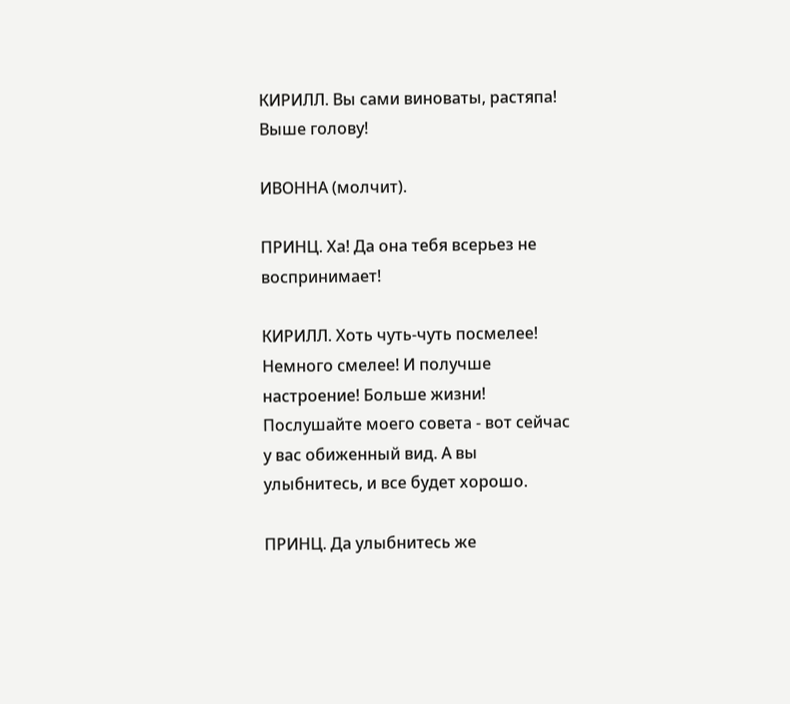КИРИЛЛ. Вы сами виноваты, растяпа! Выше голову!

ИВОННА (молчит).

ПРИНЦ. Ха! Да она тебя всерьез не воспринимает!

КИРИЛЛ. Хоть чуть-чуть посмелее! Немного смелее! И получше настроение! Больше жизни! Послушайте моего совета - вот сейчас у вас обиженный вид. А вы улыбнитесь, и все будет хорошо.

ПРИНЦ. Да улыбнитесь же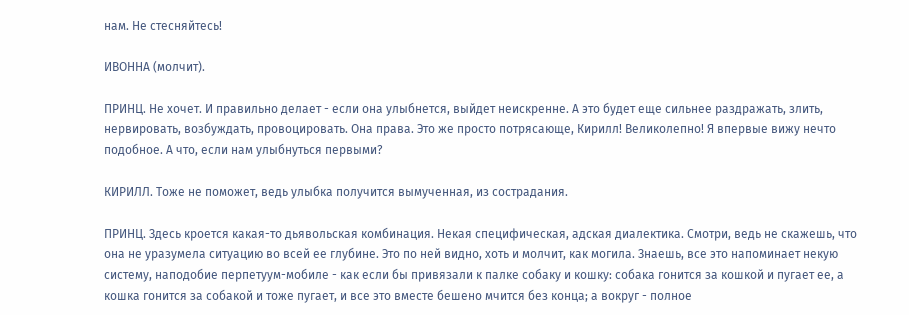нам. Не стесняйтесь!

ИВОННА (молчит).

ПРИНЦ. Не хочет. И правильно делает - если она улыбнется, выйдет неискренне. А это будет еще сильнее раздражать, злить, нервировать, возбуждать, провоцировать. Она права. Это же просто потрясающе, Кирилл! Великолепно! Я впервые вижу нечто подобное. А что, если нам улыбнуться первыми?

КИРИЛЛ. Тоже не поможет, ведь улыбка получится вымученная, из сострадания.

ПРИНЦ. Здесь кроется какая-то дьявольская комбинация. Некая специфическая, адская диалектика. Смотри, ведь не скажешь, что она не уразумела ситуацию во всей ее глубине. Это по ней видно, хоть и молчит, как могила. Знаешь, все это напоминает некую систему, наподобие перпетуум-мобиле - как если бы привязали к палке собаку и кошку: собака гонится за кошкой и пугает ее, а кошка гонится за собакой и тоже пугает, и все это вместе бешено мчится без конца; а вокруг - полное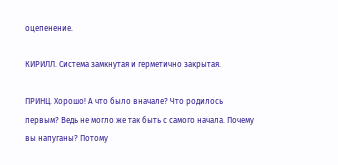оцепенение.

КИРИЛЛ. Система замкнутая и герметично закрытая.

ПРИНЦ. Хорошо! А что было вначале? Что родилось первым? Ведь не могло же так быть с самого начала. Почему вы напуганы? Потому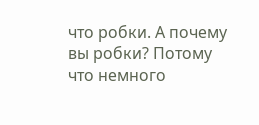что робки. А почему вы робки? Потому что немного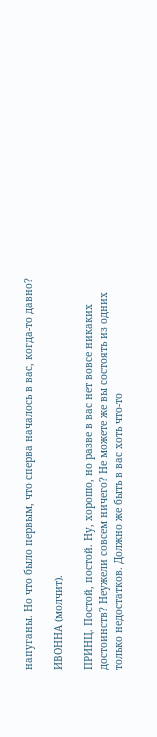напуганы. Но что было первым, что сперва началось в вас, когда-то давно?

ИВОННА (молчит).

ПРИНЦ. Постой, постой. Ну, хорошо, но разве в вас нет вовсе никаких достоинств? Неужели совсем ничего? Не можете же вы состоять из одних только недостатков. Должно же быть в вас хоть что-то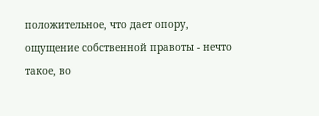положительное, что дает опору, ощущение собственной правоты - нечто такое, во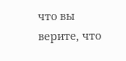что вы верите, что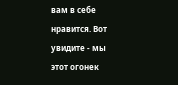вам в себе нравится. Вот увидите - мы этот огонек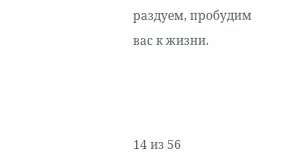раздуем, пробудим вас к жизни.



14 из 56